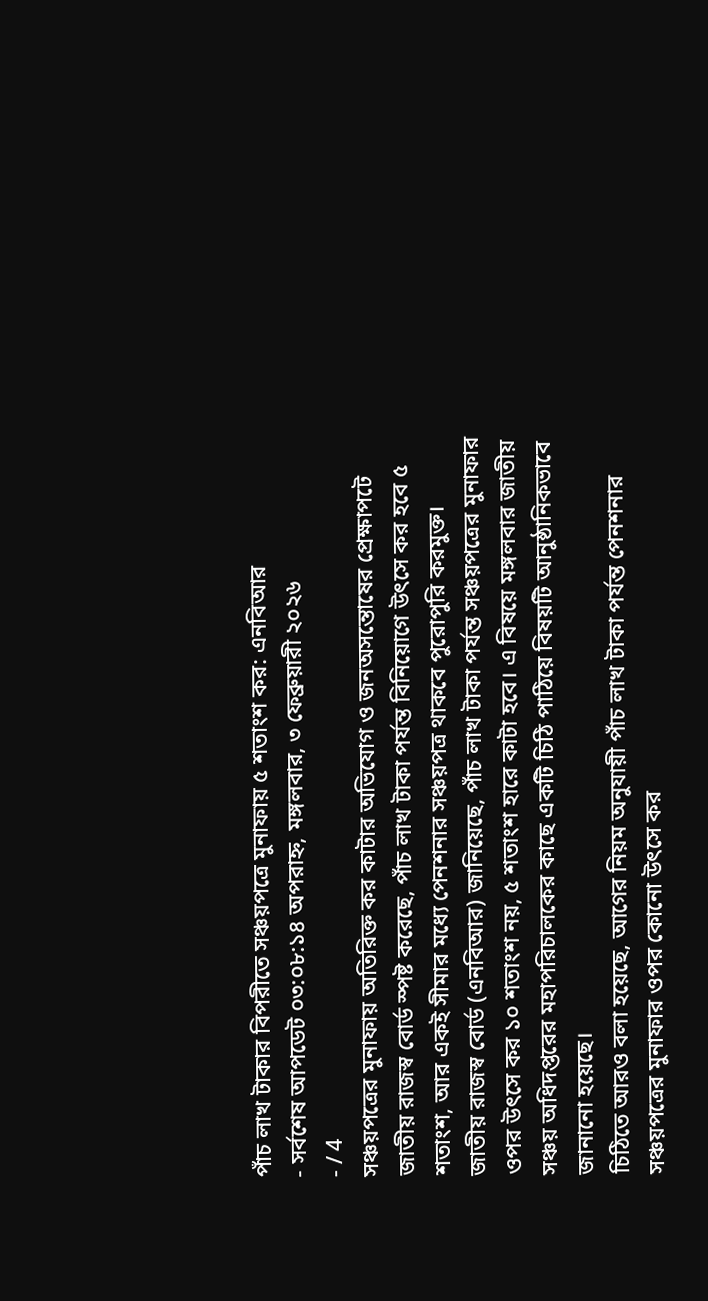পাঁচ লাখ টাকার বিপরীতে সঞ্চয়পত্রে মুনাফায় ৫ শতাংশ কর: এনবিআর
- সর্বশেষ আপডেট ০৩:০৮:১৪ অপরাহ্ন, মঙ্গলবার, ৩ ফেব্রুয়ারী ২০২৬
- / 4
সঞ্চয়পত্রের মুনাফায় অতিরিক্ত কর কাটার অভিযোগ ও জনঅসন্তোষের প্রেক্ষাপটে জাতীয় রাজস্ব বোর্ড স্পষ্ট করেছে, পাঁচ লাখ টাকা পর্যন্ত বিনিয়োগে উৎসে কর হবে ৫ শতাংশ, আর একই সীমার মধ্যে পেনশনার সঞ্চয়পত্র থাকবে পুরোপুরি করমুক্ত।
জাতীয় রাজস্ব বোর্ড (এনবিআর) জানিয়েছে, পাঁচ লাখ টাকা পর্যন্ত সঞ্চয়পত্রের মুনাফার ওপর উৎসে কর ১০ শতাংশ নয়, ৫ শতাংশ হারে কাটা হবে। এ বিষয়ে মঙ্গলবার জাতীয় সঞ্চয় অধিদপ্তরের মহাপরিচালকের কাছে একটি চিঠি পাঠিয়ে বিষয়টি আনুষ্ঠানিকভাবে জানানো হয়েছে।
চিঠিতে আরও বলা হয়েছে, আগের নিয়ম অনুযায়ী পাঁচ লাখ টাকা পর্যন্ত পেনশনার সঞ্চয়পত্রের মুনাফার ওপর কোনো উৎসে কর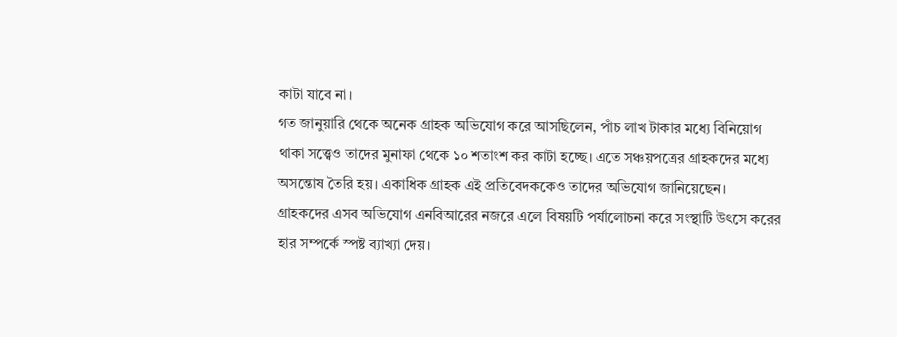কাটা যাবে না।
গত জানুয়ারি থেকে অনেক গ্রাহক অভিযোগ করে আসছিলেন, পাঁচ লাখ টাকার মধ্যে বিনিয়োগ থাকা সত্ত্বেও তাদের মুনাফা থেকে ১০ শতাংশ কর কাটা হচ্ছে। এতে সঞ্চয়পত্রের গ্রাহকদের মধ্যে অসন্তোষ তৈরি হয়। একাধিক গ্রাহক এই প্রতিবেদককেও তাদের অভিযোগ জানিয়েছেন।
গ্রাহকদের এসব অভিযোগ এনবিআরের নজরে এলে বিষয়টি পর্যালোচনা করে সংস্থাটি উৎসে করের হার সম্পর্কে স্পষ্ট ব্যাখ্যা দেয়।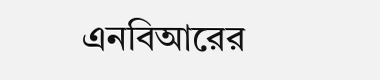এনবিআরের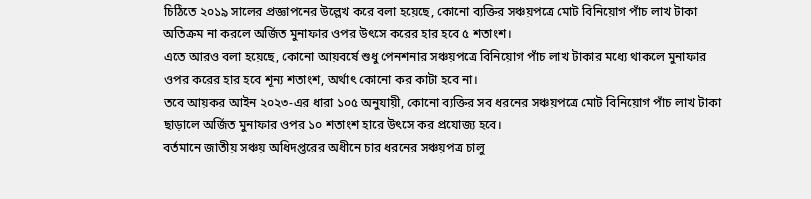চিঠিতে ২০১৯ সালের প্রজ্ঞাপনের উল্লেখ করে বলা হয়েছে, কোনো ব্যক্তির সঞ্চয়পত্রে মোট বিনিয়োগ পাঁচ লাখ টাকা অতিক্রম না করলে অর্জিত মুনাফার ওপর উৎসে করের হার হবে ৫ শতাংশ।
এতে আরও বলা হয়েছে, কোনো আয়বর্ষে শুধু পেনশনার সঞ্চয়পত্রে বিনিয়োগ পাঁচ লাখ টাকার মধ্যে থাকলে মুনাফার ওপর করের হার হবে শূন্য শতাংশ, অর্থাৎ কোনো কর কাটা হবে না।
তবে আয়কর আইন ২০২৩-এর ধারা ১০৫ অনুযায়ী, কোনো ব্যক্তির সব ধরনের সঞ্চয়পত্রে মোট বিনিয়োগ পাঁচ লাখ টাকা ছাড়ালে অর্জিত মুনাফার ওপর ১০ শতাংশ হারে উৎসে কর প্রযোজ্য হবে।
বর্তমানে জাতীয় সঞ্চয় অধিদপ্তরের অধীনে চার ধরনের সঞ্চয়পত্র চালু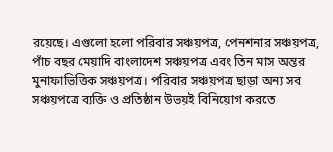রয়েছে। এগুলো হলো পরিবার সঞ্চয়পত্র, পেনশনার সঞ্চয়পত্র, পাঁচ বছর মেয়াদি বাংলাদেশ সঞ্চয়পত্র এবং তিন মাস অন্তর মুনাফাভিত্তিক সঞ্চয়পত্র। পরিবার সঞ্চয়পত্র ছাড়া অন্য সব সঞ্চয়পত্রে ব্যক্তি ও প্রতিষ্ঠান উভয়ই বিনিয়োগ করতে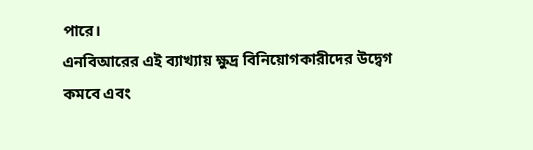পারে।
এনবিআরের এই ব্যাখ্যায় ক্ষুদ্র বিনিয়োগকারীদের উদ্বেগ কমবে এবং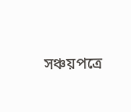সঞ্চয়পত্রে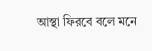আস্থা ফিরবে বলে মনে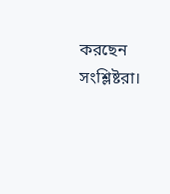করছেন সংশ্লিষ্টরা।